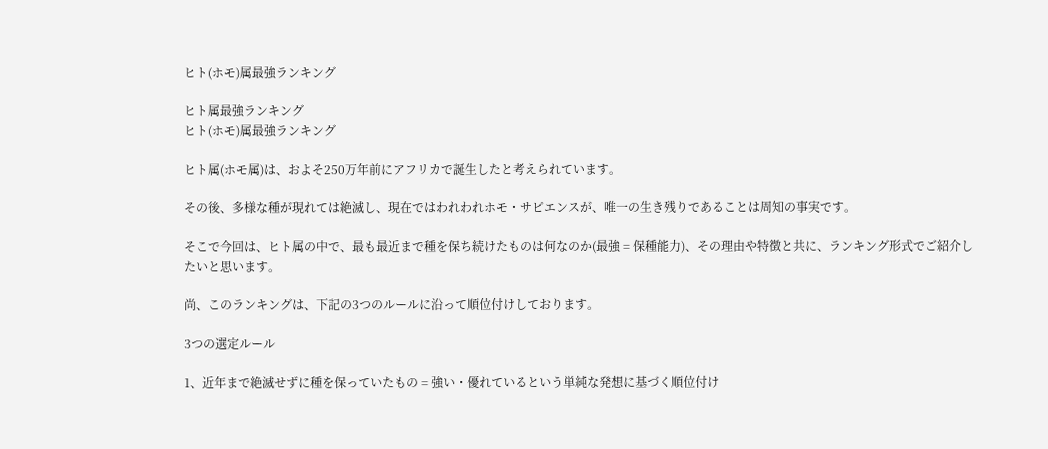ヒト(ホモ)属最強ランキング

ヒト属最強ランキング
ヒト(ホモ)属最強ランキング

ヒト属(ホモ属)は、およそ250万年前にアフリカで誕生したと考えられています。

その後、多様な種が現れては絶滅し、現在ではわれわれホモ・サピエンスが、唯一の生き残りであることは周知の事実です。

そこで今回は、ヒト属の中で、最も最近まで種を保ち続けたものは何なのか(最強 = 保種能力)、その理由や特徴と共に、ランキング形式でご紹介したいと思います。

尚、このランキングは、下記の3つのルールに沿って順位付けしております。

3つの選定ルール

1、近年まで絶滅せずに種を保っていたもの = 強い・優れているという単純な発想に基づく順位付け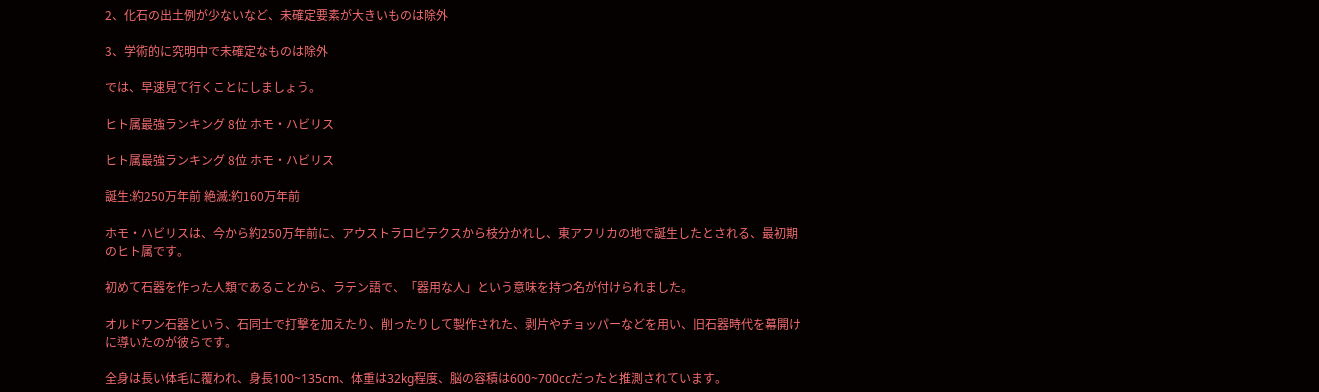2、化石の出土例が少ないなど、未確定要素が大きいものは除外

3、学術的に究明中で未確定なものは除外

では、早速見て行くことにしましょう。

ヒト属最強ランキング 8位 ホモ・ハビリス

ヒト属最強ランキング 8位 ホモ・ハビリス

誕生:約250万年前 絶滅:約160万年前

ホモ・ハビリスは、今から約250万年前に、アウストラロピテクスから枝分かれし、東アフリカの地で誕生したとされる、最初期のヒト属です。

初めて石器を作った人類であることから、ラテン語で、「器用な人」という意味を持つ名が付けられました。

オルドワン石器という、石同士で打撃を加えたり、削ったりして製作された、剥片やチョッパーなどを用い、旧石器時代を幕開けに導いたのが彼らです。

全身は長い体毛に覆われ、身長100~135cm、体重は32kg程度、脳の容積は600~700ccだったと推測されています。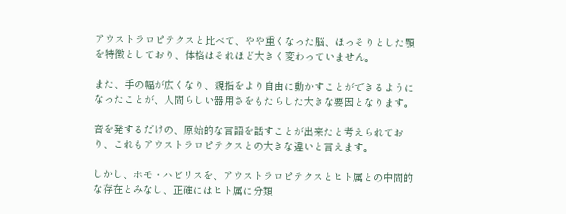アウストラロピテクスと比べて、やや重くなった脳、ほっそりとした顎を特徴としており、体格はそれほど大きく変わっていません。

また、手の幅が広くなり、親指をより自由に動かすことができるようになったことが、人間らしい器用さをもたらした大きな要因となります。

音を発するだけの、原始的な言語を話すことが出来たと考えられており、これもアウストラロピテクスとの大きな違いと言えます。

しかし、ホモ・ハビリスを、アウストラロピテクスとヒト属との中間的な存在とみなし、正確にはヒト属に分類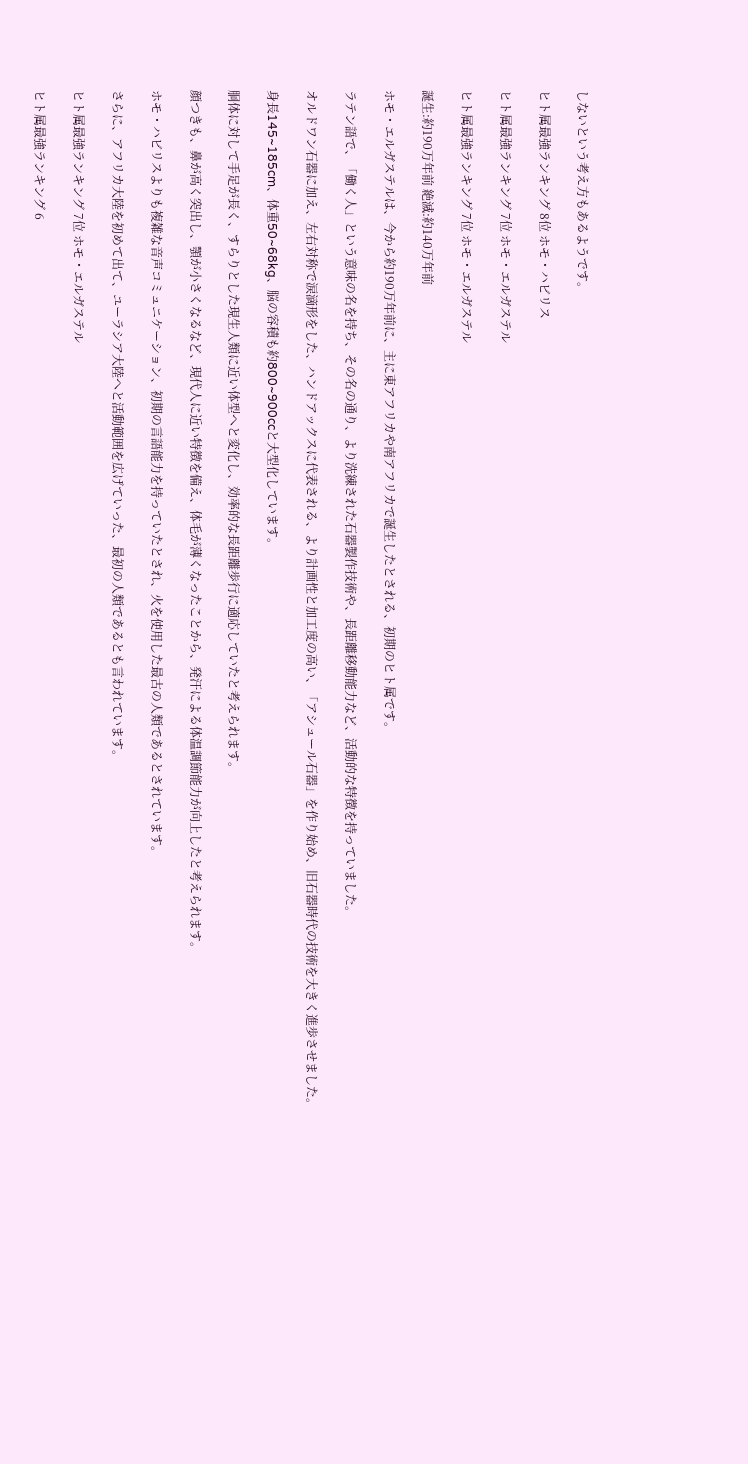しないという考え方もあるようです。

ヒト属最強ランキング 8位 ホモ・ハビリス

ヒト属最強ランキング 7位 ホモ・エルガステル

ヒト属最強ランキング 7位 ホモ・エルガステル

誕生:約190万年前 絶滅:約140万年前

ホモ・エルガステルは、今から約190万年前に、主に東アフリカや南アフリカで誕生したとされる、初期のヒト属です。

ラテン語で、「働く人」という意味の名を持ち、その名の通り、より洗練された石器製作技術や、長距離移動能力など、活動的な特徴を持っていました。

オルドワン石器に加え、左右対称で涙滴形をした、ハンドアックスに代表される、より計画性と加工度の高い、「アシュール石器」を作り始め、旧石器時代の技術を大きく進歩させました。

身長145~185cm、体重50~68kg、脳の容積も約800~900ccと大型化しています。

胴体に対して手足が長く、すらりとした現生人類に近い体型へと変化し、効率的な長距離歩行に適応していたと考えられます。

顔つきも、鼻が高く突出し、顎が小さくなるなど、現代人に近い特徴を備え、体毛が薄くなったことから、発汗による体温調節能力が向上したと考えられます。

ホモ・ハビリスよりも複雑な音声コミュニケーション、初期の言語能力を持っていたとされ、火を使用した最古の人類であるとされています。

さらに、アフリカ大陸を初めて出て、ユーラシア大陸へと活動範囲を広げていった、最初の人類であるとも言われています。

ヒト属最強ランキング 7位 ホモ・エルガステル

ヒト属最強ランキング 6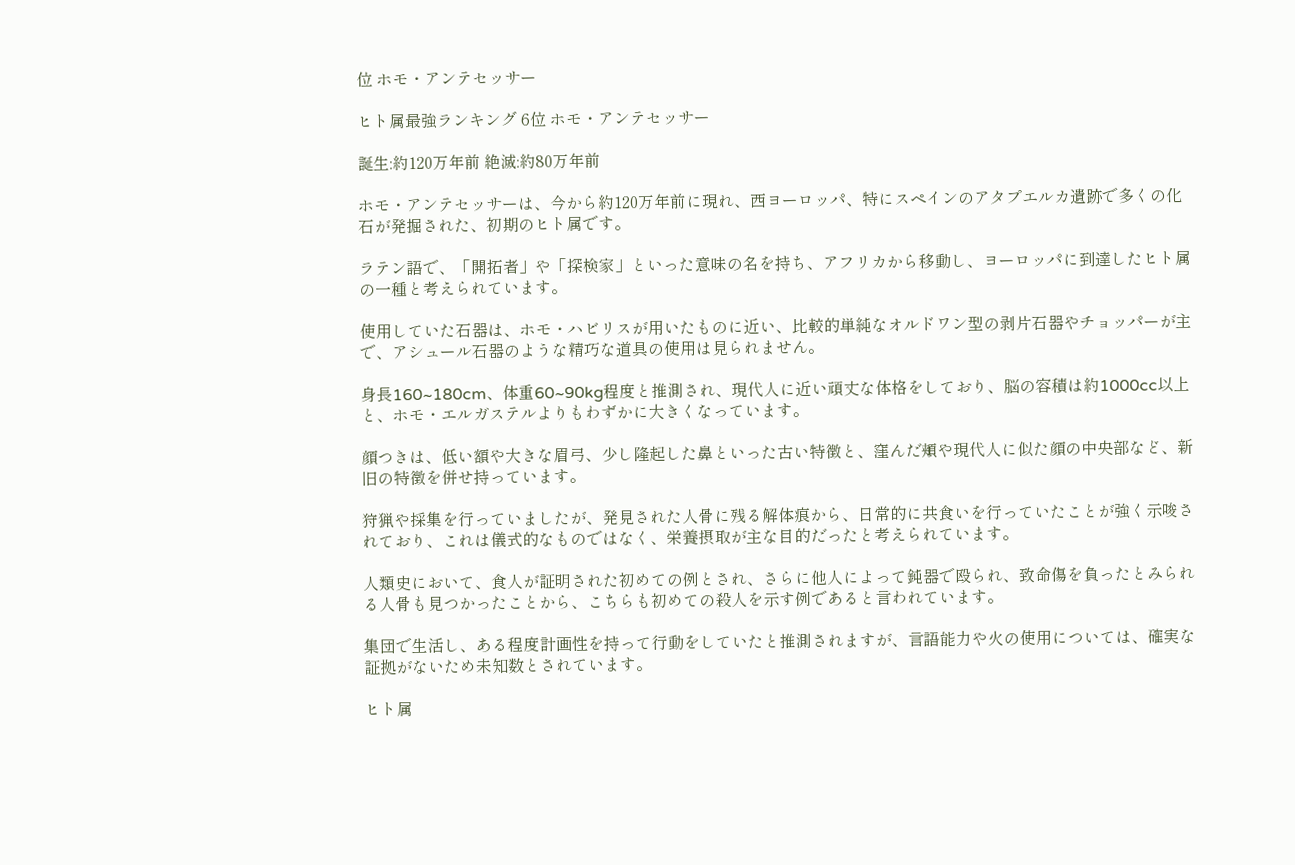位 ホモ・アンテセッサー

ヒト属最強ランキング 6位 ホモ・アンテセッサー

誕生:約120万年前 絶滅:約80万年前

ホモ・アンテセッサーは、今から約120万年前に現れ、西ヨーロッパ、特にスペインのアタプエルカ遺跡で多くの化石が発掘された、初期のヒト属です。

ラテン語で、「開拓者」や「探検家」といった意味の名を持ち、アフリカから移動し、ヨーロッパに到達したヒト属の一種と考えられています。

使用していた石器は、ホモ・ハビリスが用いたものに近い、比較的単純なオルドワン型の剥片石器やチョッパーが主で、アシュール石器のような精巧な道具の使用は見られません。

身長160~180cm、体重60~90kg程度と推測され、現代人に近い頑丈な体格をしており、脳の容積は約1000cc以上と、ホモ・エルガステルよりもわずかに大きくなっています。

顔つきは、低い額や大きな眉弓、少し隆起した鼻といった古い特徴と、窪んだ頬や現代人に似た顔の中央部など、新旧の特徴を併せ持っています。

狩猟や採集を行っていましたが、発見された人骨に残る解体痕から、日常的に共食いを行っていたことが強く示唆されており、これは儀式的なものではなく、栄養摂取が主な目的だったと考えられています。

人類史において、食人が証明された初めての例とされ、さらに他人によって鈍器で殴られ、致命傷を負ったとみられる人骨も見つかったことから、こちらも初めての殺人を示す例であると言われています。

集団で生活し、ある程度計画性を持って行動をしていたと推測されますが、言語能力や火の使用については、確実な証拠がないため未知数とされています。

ヒト属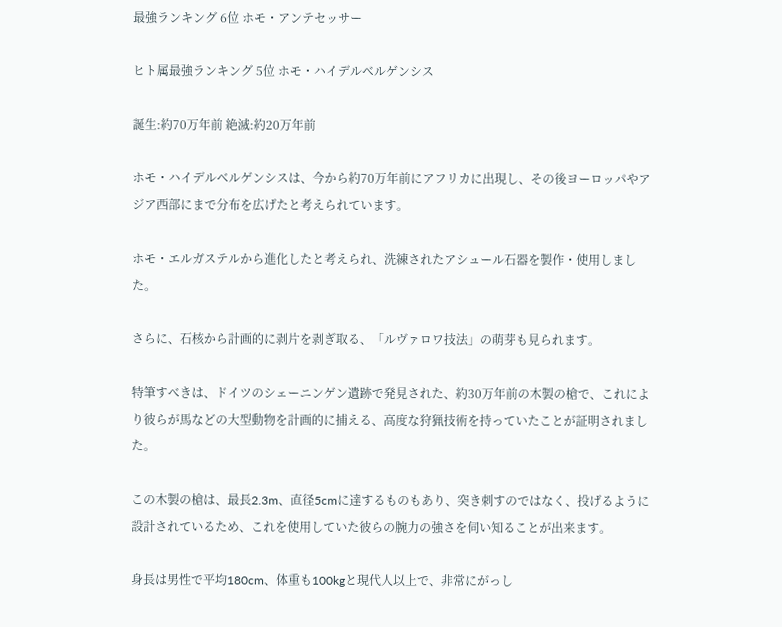最強ランキング 6位 ホモ・アンテセッサー

ヒト属最強ランキング 5位 ホモ・ハイデルベルゲンシス

誕生:約70万年前 絶滅:約20万年前

ホモ・ハイデルベルゲンシスは、今から約70万年前にアフリカに出現し、その後ヨーロッパやアジア西部にまで分布を広げたと考えられています。

ホモ・エルガステルから進化したと考えられ、洗練されたアシュール石器を製作・使用しました。

さらに、石核から計画的に剥片を剥ぎ取る、「ルヴァロワ技法」の萌芽も見られます。

特筆すべきは、ドイツのシェーニンゲン遺跡で発見された、約30万年前の木製の槍で、これにより彼らが馬などの大型動物を計画的に捕える、高度な狩猟技術を持っていたことが証明されました。

この木製の槍は、最長2.3m、直径5cmに達するものもあり、突き刺すのではなく、投げるように設計されているため、これを使用していた彼らの腕力の強さを伺い知ることが出来ます。

身長は男性で平均180cm、体重も100kgと現代人以上で、非常にがっし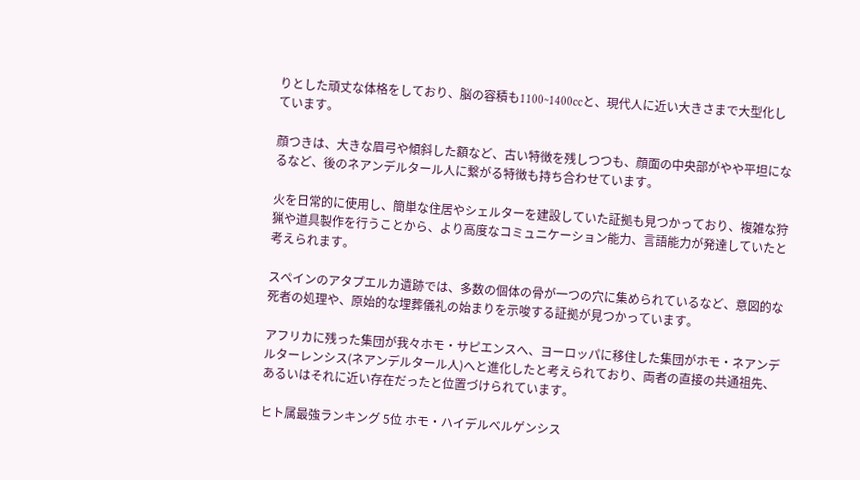りとした頑丈な体格をしており、脳の容積も1100~1400ccと、現代人に近い大きさまで大型化しています。

顔つきは、大きな眉弓や傾斜した額など、古い特徴を残しつつも、顔面の中央部がやや平坦になるなど、後のネアンデルタール人に繋がる特徴も持ち合わせています。

火を日常的に使用し、簡単な住居やシェルターを建設していた証拠も見つかっており、複雑な狩猟や道具製作を行うことから、より高度なコミュニケーション能力、言語能力が発達していたと考えられます。

スペインのアタプエルカ遺跡では、多数の個体の骨が一つの穴に集められているなど、意図的な死者の処理や、原始的な埋葬儀礼の始まりを示唆する証拠が見つかっています。

アフリカに残った集団が我々ホモ・サピエンスへ、ヨーロッパに移住した集団がホモ・ネアンデルターレンシス(ネアンデルタール人)へと進化したと考えられており、両者の直接の共通祖先、あるいはそれに近い存在だったと位置づけられています。

ヒト属最強ランキング 5位 ホモ・ハイデルベルゲンシス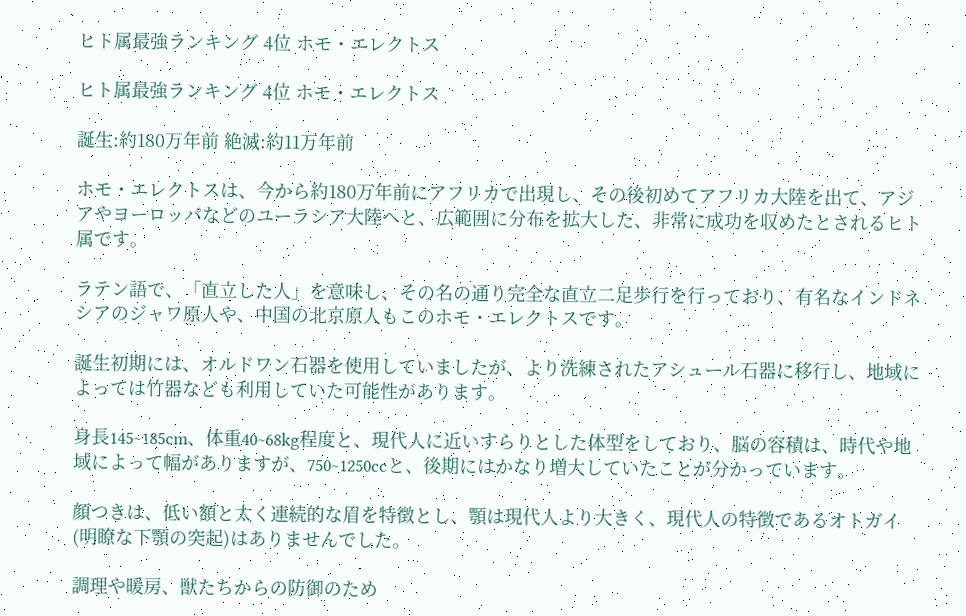ヒト属最強ランキング 4位 ホモ・エレクトス

ヒト属最強ランキング 4位 ホモ・エレクトス

誕生:約180万年前 絶滅:約11万年前

ホモ・エレクトスは、今から約180万年前にアフリカで出現し、その後初めてアフリカ大陸を出て、アジアやヨーロッパなどのユーラシア大陸へと、広範囲に分布を拡大した、非常に成功を収めたとされるヒト属です。

ラテン語で、「直立した人」を意味し、その名の通り完全な直立二足歩行を行っており、有名なインドネシアのジャワ原人や、中国の北京原人もこのホモ・エレクトスです。

誕生初期には、オルドワン石器を使用していましたが、より洗練されたアシュール石器に移行し、地域によっては竹器なども利用していた可能性があります。

身長145~185cm、体重40~68kg程度と、現代人に近いすらりとした体型をしており、脳の容積は、時代や地域によって幅がありますが、750~1250ccと、後期にはかなり増大していたことが分かっています。

顔つきは、低い額と太く連続的な眉を特徴とし、顎は現代人より大きく、現代人の特徴であるオトガイ(明瞭な下顎の突起)はありませんでした。

調理や暖房、獣たちからの防御のため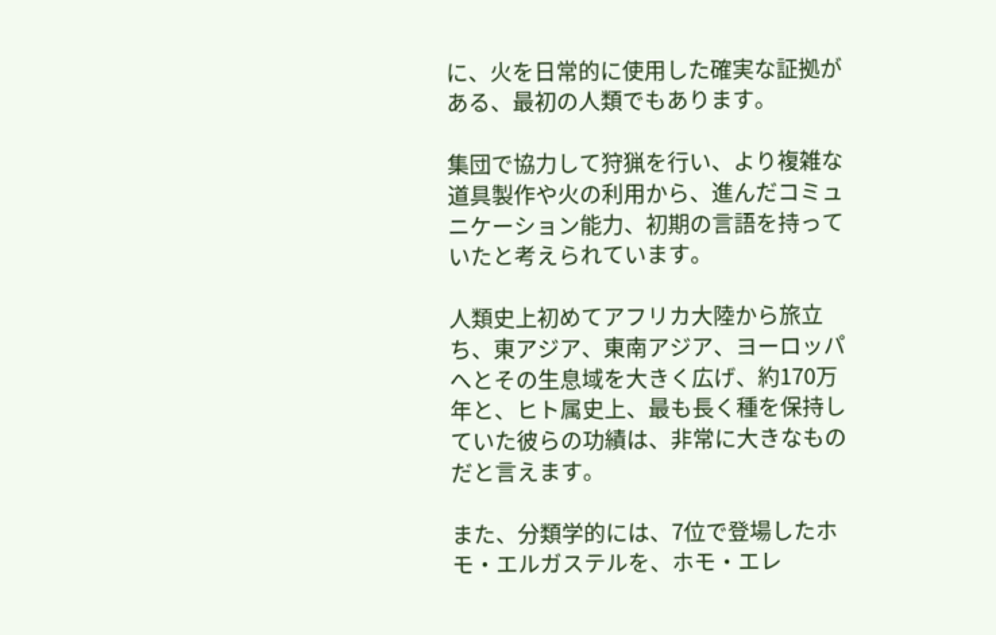に、火を日常的に使用した確実な証拠がある、最初の人類でもあります。

集団で協力して狩猟を行い、より複雑な道具製作や火の利用から、進んだコミュニケーション能力、初期の言語を持っていたと考えられています。

人類史上初めてアフリカ大陸から旅立ち、東アジア、東南アジア、ヨーロッパへとその生息域を大きく広げ、約170万年と、ヒト属史上、最も長く種を保持していた彼らの功績は、非常に大きなものだと言えます。

また、分類学的には、7位で登場したホモ・エルガステルを、ホモ・エレ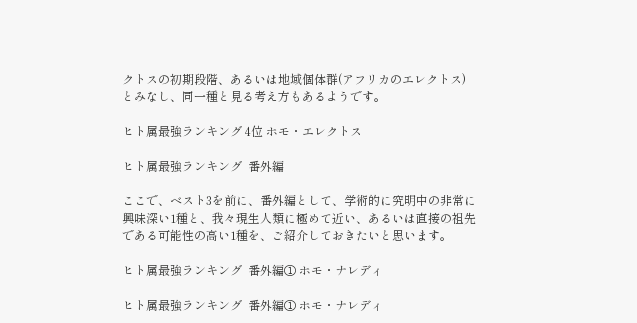クトスの初期段階、あるいは地域個体群(アフリカのエレクトス)とみなし、同一種と見る考え方もあるようです。

ヒト属最強ランキング 4位 ホモ・エレクトス

ヒト属最強ランキング  番外編

ここで、ベスト3を前に、番外編として、学術的に究明中の非常に興味深い1種と、我々現生人類に極めて近い、あるいは直接の祖先である可能性の高い1種を、ご紹介しておきたいと思います。

ヒト属最強ランキング  番外編① ホモ・ナレディ

ヒト属最強ランキング  番外編① ホモ・ナレディ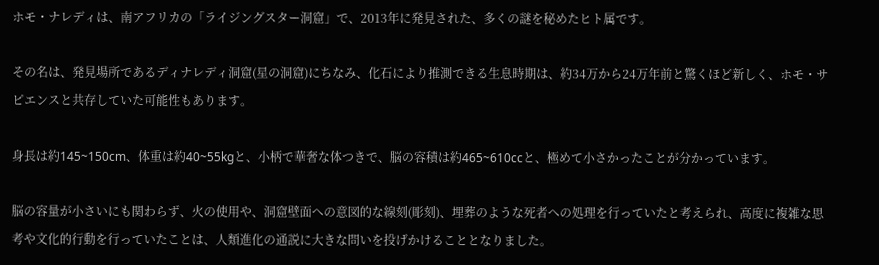ホモ・ナレディは、南アフリカの「ライジングスター洞窟」で、2013年に発見された、多くの謎を秘めたヒト属です。

その名は、発見場所であるディナレディ洞窟(星の洞窟)にちなみ、化石により推測できる生息時期は、約34万から24万年前と驚くほど新しく、ホモ・サピエンスと共存していた可能性もあります。

身長は約145~150cm、体重は約40~55kgと、小柄で華奢な体つきで、脳の容積は約465~610ccと、極めて小さかったことが分かっています。

脳の容量が小さいにも関わらず、火の使用や、洞窟壁面への意図的な線刻(彫刻)、埋葬のような死者への処理を行っていたと考えられ、高度に複雑な思考や文化的行動を行っていたことは、人類進化の通説に大きな問いを投げかけることとなりました。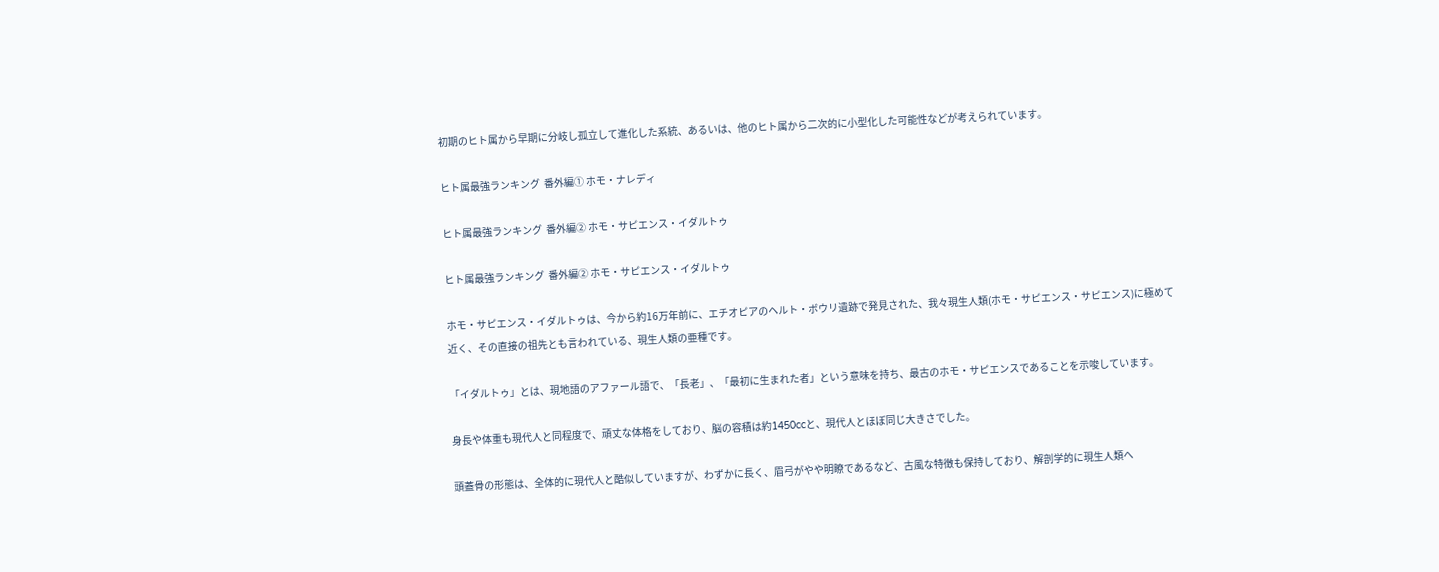初期のヒト属から早期に分岐し孤立して進化した系統、あるいは、他のヒト属から二次的に小型化した可能性などが考えられています。

ヒト属最強ランキング  番外編① ホモ・ナレディ

ヒト属最強ランキング  番外編② ホモ・サピエンス・イダルトゥ

ヒト属最強ランキング  番外編② ホモ・サピエンス・イダルトゥ

ホモ・サピエンス・イダルトゥは、今から約16万年前に、エチオピアのヘルト・ボウリ遺跡で発見された、我々現生人類(ホモ・サピエンス・サピエンス)に極めて近く、その直接の祖先とも言われている、現生人類の亜種です。

「イダルトゥ」とは、現地語のアファール語で、「長老」、「最初に生まれた者」という意味を持ち、最古のホモ・サピエンスであることを示唆しています。

身長や体重も現代人と同程度で、頑丈な体格をしており、脳の容積は約1450ccと、現代人とほぼ同じ大きさでした。

頭蓋骨の形態は、全体的に現代人と酷似していますが、わずかに長く、眉弓がやや明瞭であるなど、古風な特徴も保持しており、解剖学的に現生人類へ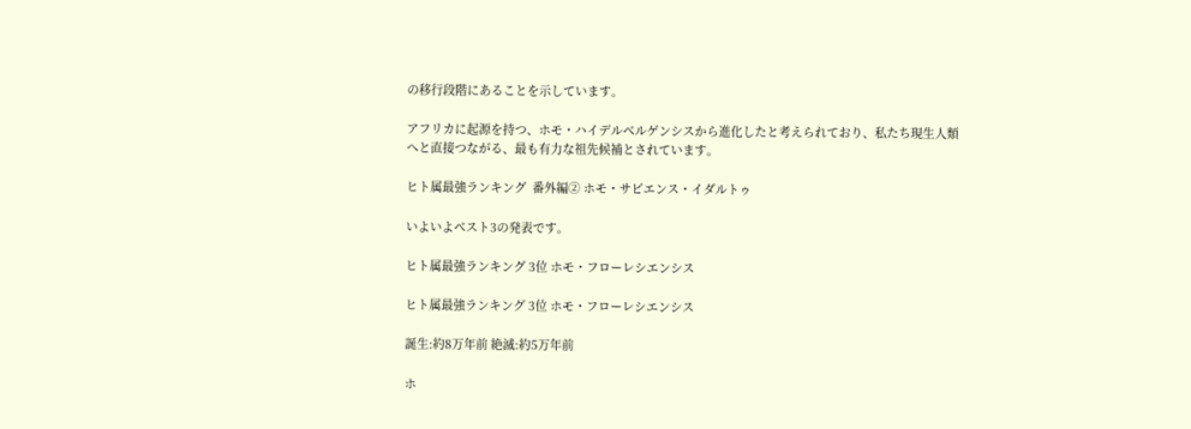の移行段階にあることを示しています。

アフリカに起源を持つ、ホモ・ハイデルベルゲンシスから進化したと考えられており、私たち現生人類へと直接つながる、最も有力な祖先候補とされています。

ヒト属最強ランキング  番外編② ホモ・サピエンス・イダルトゥ

いよいよベスト3の発表です。

ヒト属最強ランキング 3位 ホモ・フローレシエンシス

ヒト属最強ランキング 3位 ホモ・フローレシエンシス

誕生:約8万年前 絶滅:約5万年前

ホ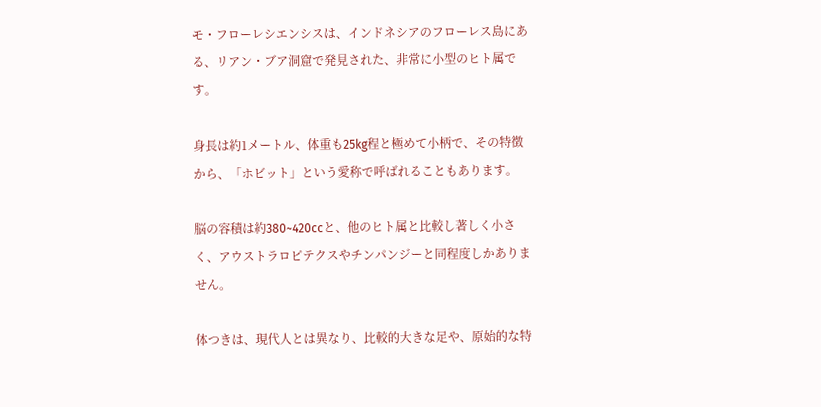モ・フローレシエンシスは、インドネシアのフローレス島にある、リアン・ブア洞窟で発見された、非常に小型のヒト属です。

身長は約1メートル、体重も25kg程と極めて小柄で、その特徴から、「ホビット」という愛称で呼ばれることもあります。

脳の容積は約380~420ccと、他のヒト属と比較し著しく小さく、アウストラロピテクスやチンパンジーと同程度しかありません。

体つきは、現代人とは異なり、比較的大きな足や、原始的な特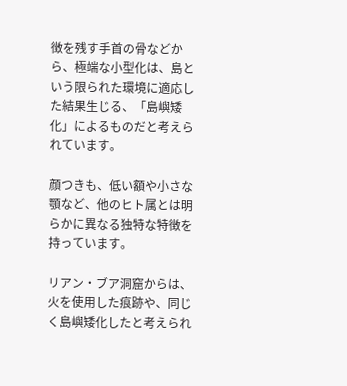徴を残す手首の骨などから、極端な小型化は、島という限られた環境に適応した結果生じる、「島嶼矮化」によるものだと考えられています。

顔つきも、低い額や小さな顎など、他のヒト属とは明らかに異なる独特な特徴を持っています。

リアン・ブア洞窟からは、火を使用した痕跡や、同じく島嶼矮化したと考えられ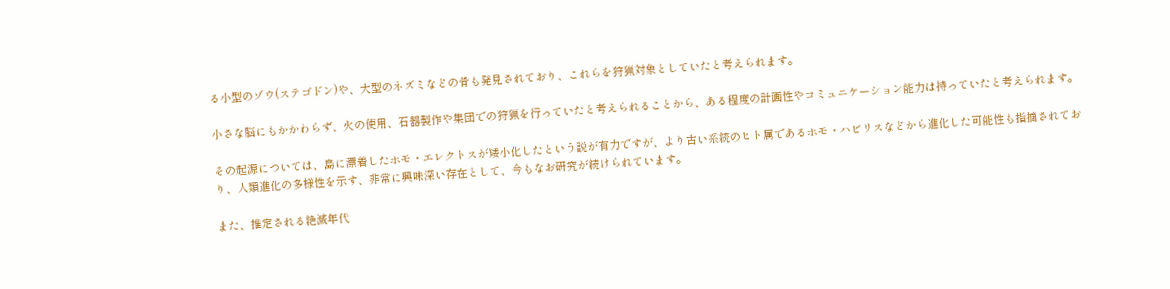る小型のゾウ(ステゴドン)や、大型のネズミなどの骨も発見されており、これらを狩猟対象としていたと考えられます。

小さな脳にもかかわらず、火の使用、石器製作や集団での狩猟を行っていたと考えられることから、ある程度の計画性やコミュニケーション能力は持っていたと考えられます。

その起源については、島に漂着したホモ・エレクトスが矮小化したという説が有力ですが、より古い系統のヒト属であるホモ・ハビリスなどから進化した可能性も指摘されており、人類進化の多様性を示す、非常に興味深い存在として、今もなお研究が続けられています。

また、推定される絶滅年代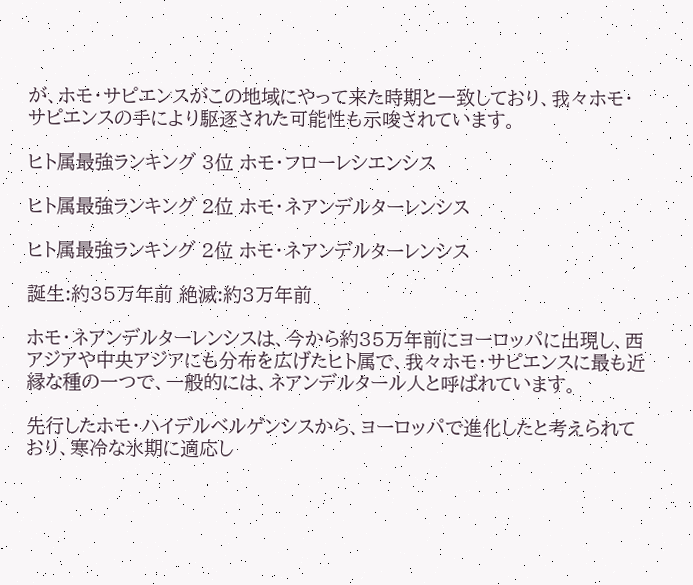が、ホモ・サピエンスがこの地域にやって来た時期と一致しており、我々ホモ・サピエンスの手により駆逐された可能性も示唆されています。

ヒト属最強ランキング 3位 ホモ・フローレシエンシス

ヒト属最強ランキング 2位 ホモ・ネアンデルターレンシス

ヒト属最強ランキング 2位 ホモ・ネアンデルターレンシス

誕生:約35万年前 絶滅:約3万年前

ホモ・ネアンデルターレンシスは、今から約35万年前にヨーロッパに出現し、西アジアや中央アジアにも分布を広げたヒト属で、我々ホモ・サピエンスに最も近縁な種の一つで、一般的には、ネアンデルタール人と呼ばれています。

先行したホモ・ハイデルベルゲンシスから、ヨーロッパで進化したと考えられており、寒冷な氷期に適応し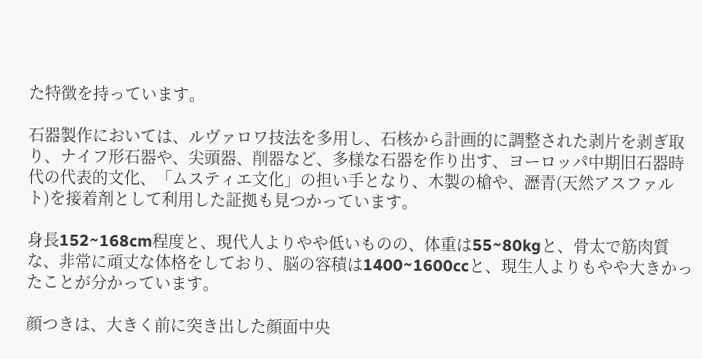た特徴を持っています。

石器製作においては、ルヴァロワ技法を多用し、石核から計画的に調整された剥片を剥ぎ取り、ナイフ形石器や、尖頭器、削器など、多様な石器を作り出す、ヨーロッパ中期旧石器時代の代表的文化、「ムスティエ文化」の担い手となり、木製の槍や、瀝青(天然アスファルト)を接着剤として利用した証拠も見つかっています。

身長152~168cm程度と、現代人よりやや低いものの、体重は55~80kgと、骨太で筋肉質な、非常に頑丈な体格をしており、脳の容積は1400~1600ccと、現生人よりもやや大きかったことが分かっています。

顔つきは、大きく前に突き出した顔面中央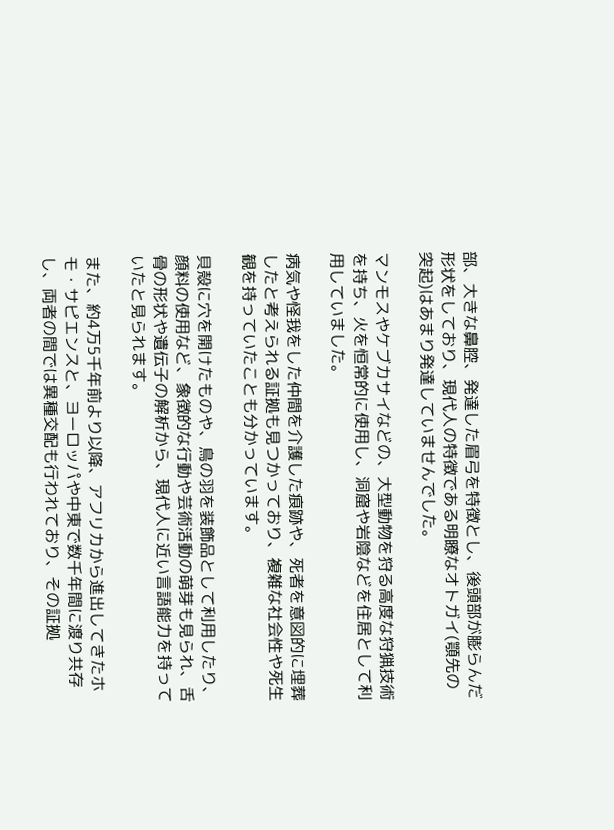部、大きな鼻腔、発達した眉弓を特徴とし、後頭部が膨らんだ形状をしており、現代人の特徴である明瞭なオトガイ(顎先の突起)はあまり発達していませんでした。

マンモスやケブカサイなどの、大型動物を狩る高度な狩猟技術を持ち、火を恒常的に使用し、洞窟や岩陰などを住居として利用していました。

病気や怪我をした仲間を介護した痕跡や、死者を意図的に埋葬したと考えられる証拠も見つかっており、複雑な社会性や死生観を持っていたことも分かっています。

貝殻に穴を開けたものや、鳥の羽を装飾品として利用したり、顔料の使用など、象徴的な行動や芸術活動の萌芽も見られ、舌骨の形状や遺伝子の解析から、現代人に近い言語能力を持っていたと見られます。

また、約4万5千年前より以降、アフリカから進出してきたホモ・サピエンスと、ヨーロッパや中東で数千年間に渡り共存し、両者の間では異種交配も行われており、その証拠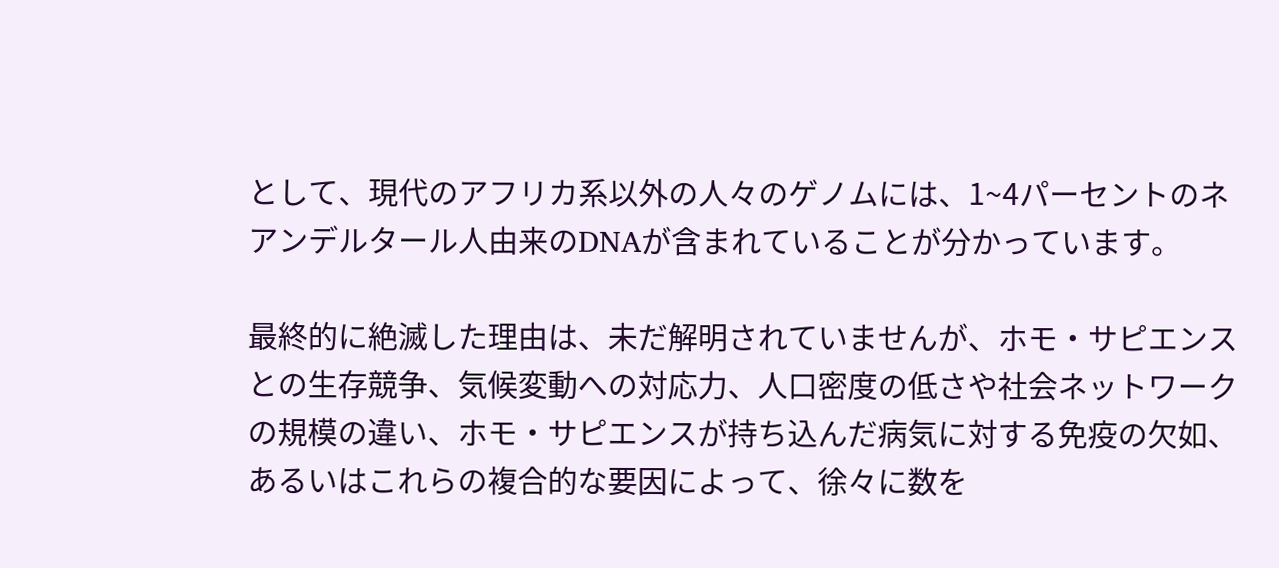として、現代のアフリカ系以外の人々のゲノムには、1~4パーセントのネアンデルタール人由来のDNAが含まれていることが分かっています。

最終的に絶滅した理由は、未だ解明されていませんが、ホモ・サピエンスとの生存競争、気候変動への対応力、人口密度の低さや社会ネットワークの規模の違い、ホモ・サピエンスが持ち込んだ病気に対する免疫の欠如、あるいはこれらの複合的な要因によって、徐々に数を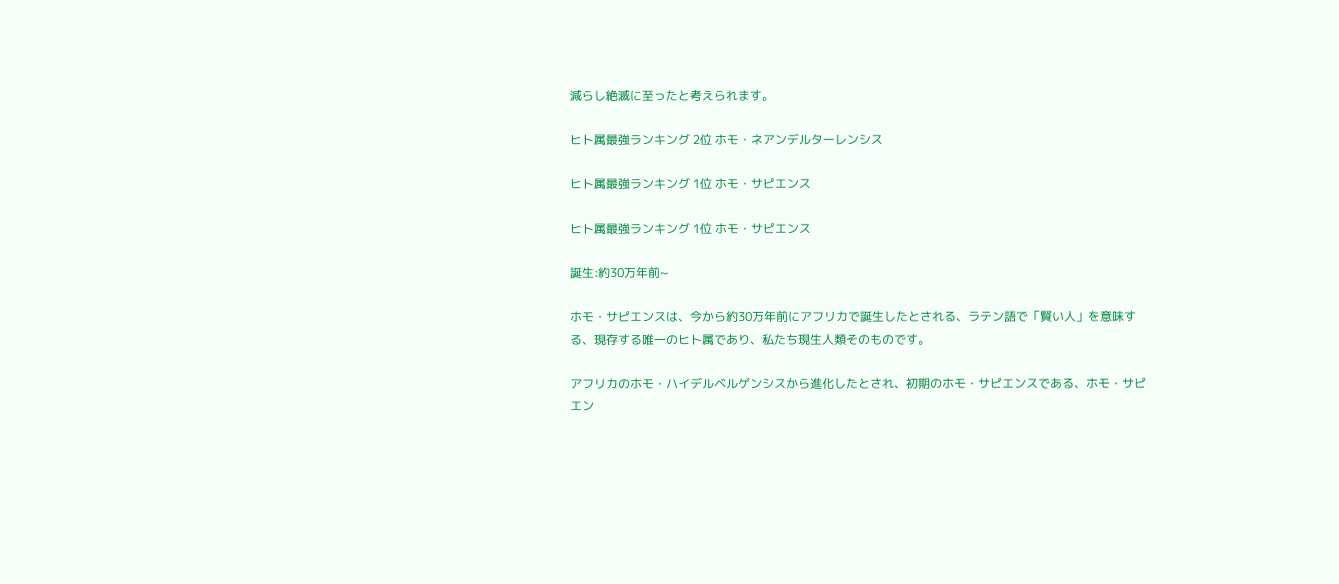減らし絶滅に至ったと考えられます。

ヒト属最強ランキング 2位 ホモ・ネアンデルターレンシス

ヒト属最強ランキング 1位 ホモ・サピエンス

ヒト属最強ランキング 1位 ホモ・サピエンス

誕生:約30万年前~

ホモ・サピエンスは、今から約30万年前にアフリカで誕生したとされる、ラテン語で「賢い人」を意味する、現存する唯一のヒト属であり、私たち現生人類そのものです。

アフリカのホモ・ハイデルベルゲンシスから進化したとされ、初期のホモ・サピエンスである、ホモ・サピエン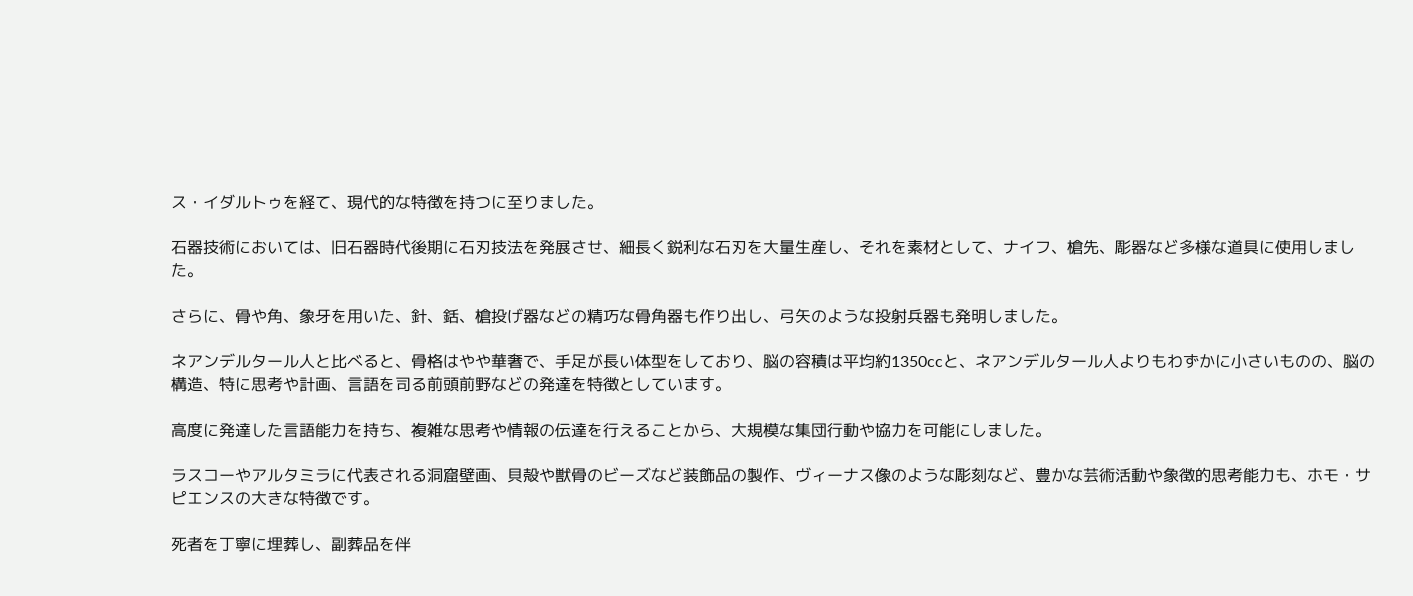ス・イダルトゥを経て、現代的な特徴を持つに至りました。

石器技術においては、旧石器時代後期に石刃技法を発展させ、細長く鋭利な石刃を大量生産し、それを素材として、ナイフ、槍先、彫器など多様な道具に使用しました。

さらに、骨や角、象牙を用いた、針、銛、槍投げ器などの精巧な骨角器も作り出し、弓矢のような投射兵器も発明しました。

ネアンデルタール人と比べると、骨格はやや華奢で、手足が長い体型をしており、脳の容積は平均約1350ccと、ネアンデルタール人よりもわずかに小さいものの、脳の構造、特に思考や計画、言語を司る前頭前野などの発達を特徴としています。

高度に発達した言語能力を持ち、複雑な思考や情報の伝達を行えることから、大規模な集団行動や協力を可能にしました。

ラスコーやアルタミラに代表される洞窟壁画、貝殻や獣骨のビーズなど装飾品の製作、ヴィーナス像のような彫刻など、豊かな芸術活動や象徴的思考能力も、ホモ・サピエンスの大きな特徴です。

死者を丁寧に埋葬し、副葬品を伴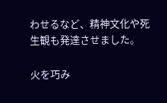わせるなど、精神文化や死生観も発達させました。

火を巧み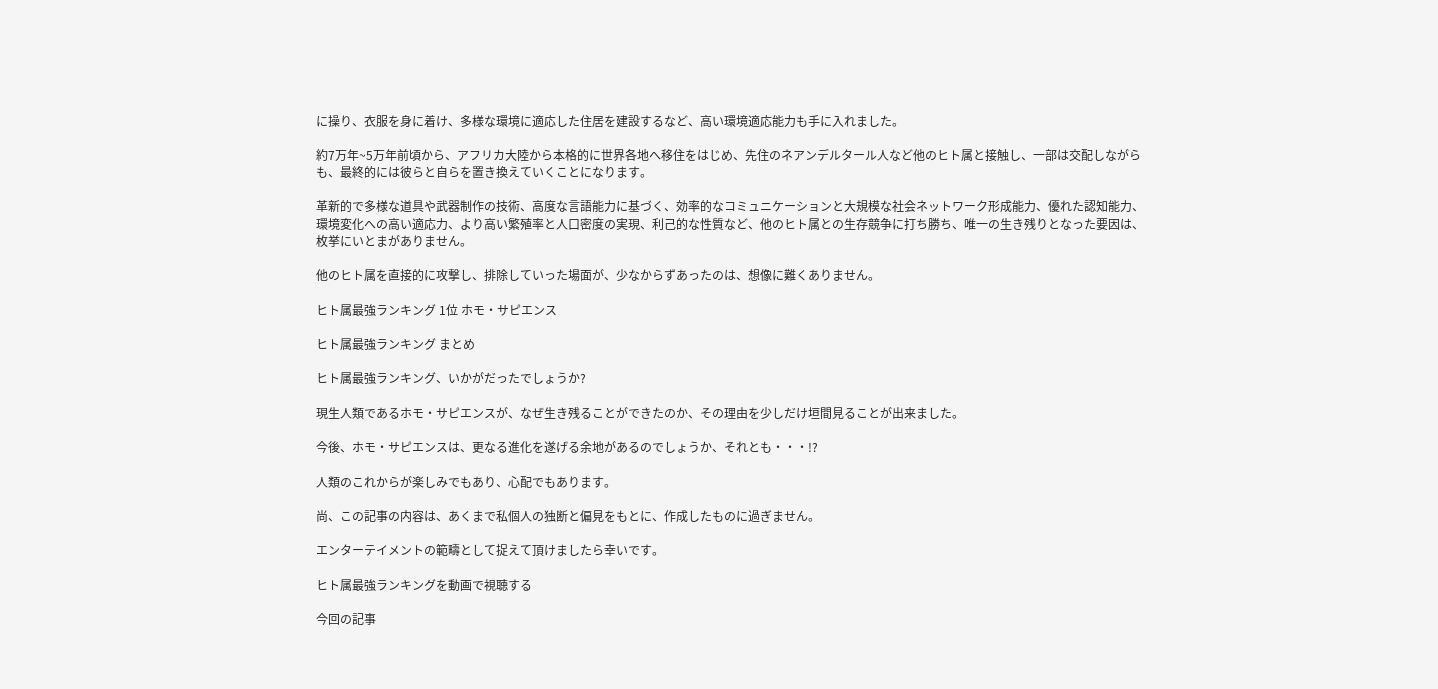に操り、衣服を身に着け、多様な環境に適応した住居を建設するなど、高い環境適応能力も手に入れました。

約7万年~5万年前頃から、アフリカ大陸から本格的に世界各地へ移住をはじめ、先住のネアンデルタール人など他のヒト属と接触し、一部は交配しながらも、最終的には彼らと自らを置き換えていくことになります。

革新的で多様な道具や武器制作の技術、高度な言語能力に基づく、効率的なコミュニケーションと大規模な社会ネットワーク形成能力、優れた認知能力、環境変化への高い適応力、より高い繁殖率と人口密度の実現、利己的な性質など、他のヒト属との生存競争に打ち勝ち、唯一の生き残りとなった要因は、枚挙にいとまがありません。

他のヒト属を直接的に攻撃し、排除していった場面が、少なからずあったのは、想像に難くありません。

ヒト属最強ランキング 1位 ホモ・サピエンス

ヒト属最強ランキング まとめ

ヒト属最強ランキング、いかがだったでしょうか?

現生人類であるホモ・サピエンスが、なぜ生き残ることができたのか、その理由を少しだけ垣間見ることが出来ました。

今後、ホモ・サピエンスは、更なる進化を遂げる余地があるのでしょうか、それとも・・・!?

人類のこれからが楽しみでもあり、心配でもあります。

尚、この記事の内容は、あくまで私個人の独断と偏見をもとに、作成したものに過ぎません。

エンターテイメントの範疇として捉えて頂けましたら幸いです。

ヒト属最強ランキングを動画で視聴する

今回の記事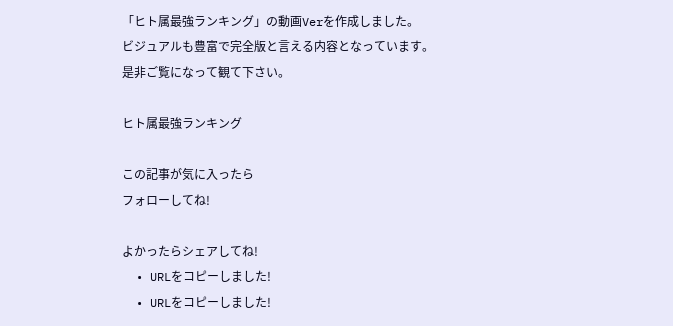「ヒト属最強ランキング」の動画Verを作成しました。
ビジュアルも豊富で完全版と言える内容となっています。
是非ご覧になって観て下さい。

ヒト属最強ランキング

この記事が気に入ったら
フォローしてね!

よかったらシェアしてね!
  • URLをコピーしました!
  • URLをコピーしました!